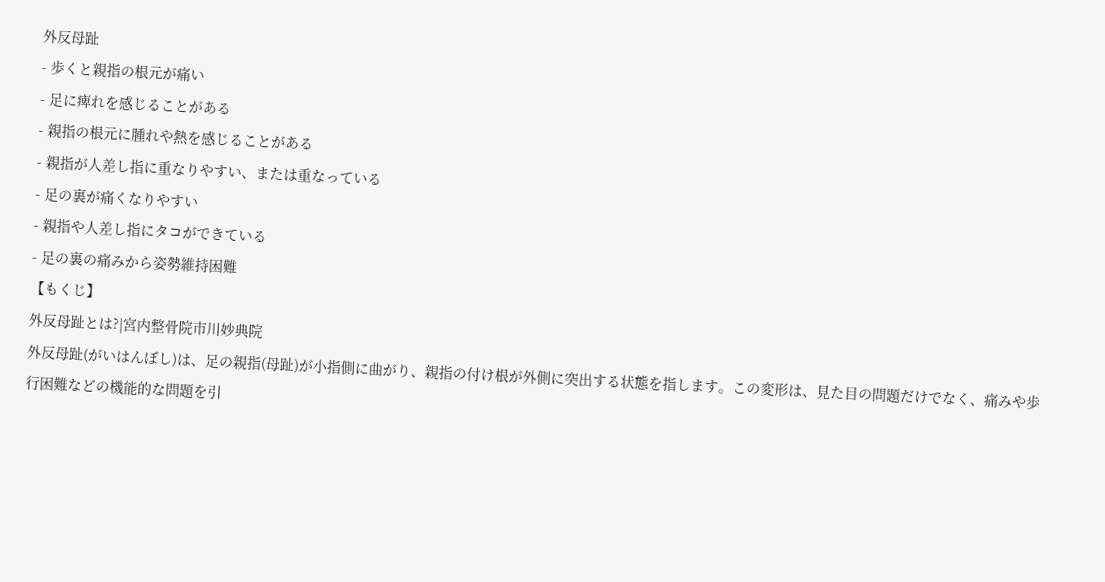外反母趾
- 歩くと親指の根元が痛い
- 足に痺れを感じることがある
- 親指の根元に腫れや熱を感じることがある
- 親指が人差し指に重なりやすい、または重なっている
- 足の裏が痛くなりやすい
- 親指や人差し指にタコができている
- 足の裏の痛みから姿勢維持困難
【もくじ】
外反母趾とは?|宮内整骨院市川妙典院
外反母趾(がいはんぼし)は、足の親指(母趾)が小指側に曲がり、親指の付け根が外側に突出する状態を指します。この変形は、見た目の問題だけでなく、痛みや歩行困難などの機能的な問題を引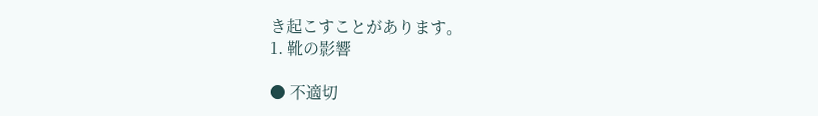き起こすことがあります。
1. 靴の影響

● 不適切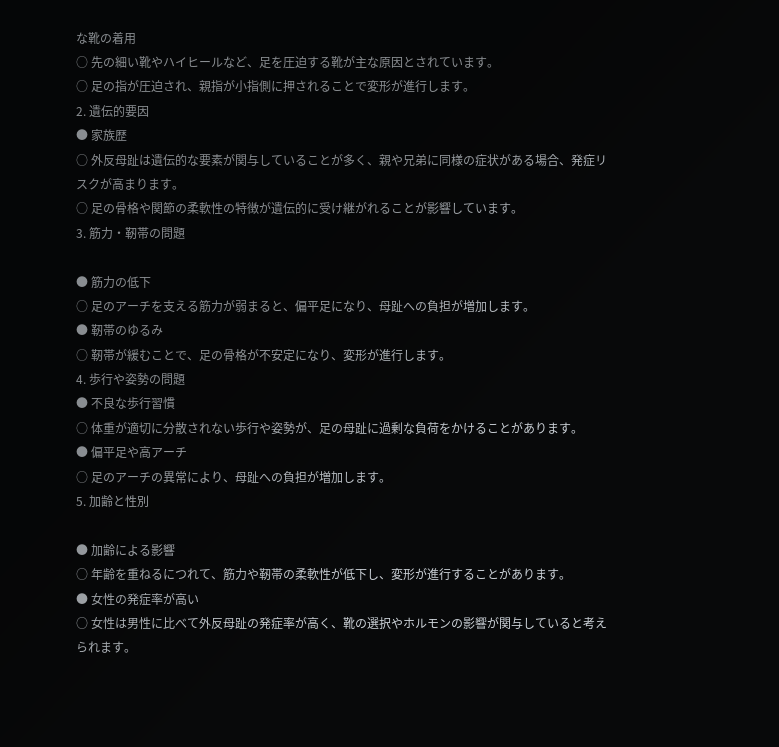な靴の着用
○ 先の細い靴やハイヒールなど、足を圧迫する靴が主な原因とされています。
○ 足の指が圧迫され、親指が小指側に押されることで変形が進行します。
2. 遺伝的要因
● 家族歴
○ 外反母趾は遺伝的な要素が関与していることが多く、親や兄弟に同様の症状がある場合、発症リスクが高まります。
○ 足の骨格や関節の柔軟性の特徴が遺伝的に受け継がれることが影響しています。
3. 筋力・靭帯の問題

● 筋力の低下
○ 足のアーチを支える筋力が弱まると、偏平足になり、母趾への負担が増加します。
● 靭帯のゆるみ
○ 靭帯が緩むことで、足の骨格が不安定になり、変形が進行します。
4. 歩行や姿勢の問題
● 不良な歩行習慣
○ 体重が適切に分散されない歩行や姿勢が、足の母趾に過剰な負荷をかけることがあります。
● 偏平足や高アーチ
○ 足のアーチの異常により、母趾への負担が増加します。
5. 加齢と性別

● 加齢による影響
○ 年齢を重ねるにつれて、筋力や靭帯の柔軟性が低下し、変形が進行することがあります。
● 女性の発症率が高い
○ 女性は男性に比べて外反母趾の発症率が高く、靴の選択やホルモンの影響が関与していると考えられます。